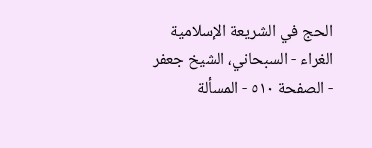الحج في الشريعة الإسلامية الغراء - السبحاني، الشيخ جعفر - الصفحة ٥١٠ - المسألة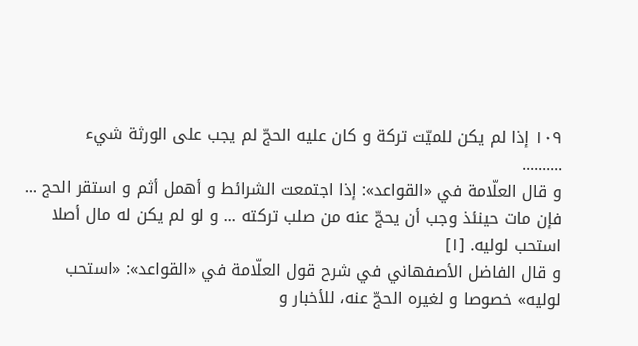١٠٩ إذا لم يكن للميّت تركة و كان عليه الحجّ لم يجب على الورثة شيء
..........
و قال العلّامة في «القواعد»: إذا اجتمعت الشرائط و أهمل أثم و استقر الحج ... فإن مات حينئذ وجب أن يحجّ عنه من صلب تركته ... و لو لم يكن له مال أصلا استحب لوليه. [١]
و قال الفاضل الأصفهاني في شرح قول العلّامة في «القواعد»: «استحب لوليه» خصوصا و لغيره الحجّ عنه، للأخبار و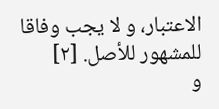الاعتبار، و لا يجب وفاقا للمشهور للأصل. [٢]
و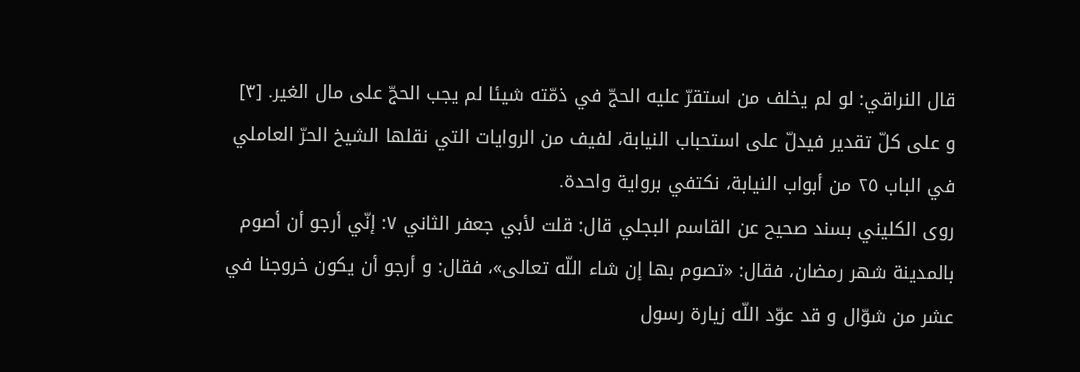قال النراقي: لو لم يخلف من استقرّ عليه الحجّ في ذمّته شيئا لم يجب الحجّ على مال الغير. [٣]
و على كلّ تقدير فيدلّ على استحباب النيابة، لفيف من الروايات التي نقلها الشيخ الحرّ العاملي في الباب ٢٥ من أبواب النيابة، نكتفي برواية واحدة.
روى الكليني بسند صحيح عن القاسم البجلي قال: قلت لأبي جعفر الثاني ٧: إنّي أرجو أن أصوم بالمدينة شهر رمضان، فقال: «تصوم بها إن شاء اللّه تعالى»، فقال: و أرجو أن يكون خروجنا في عشر من شوّال و قد عوّد اللّه زيارة رسول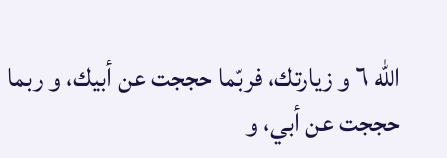اللّه ٦ و زيارتك، فربّما حججت عن أبيك، و ربما حججت عن أبي، و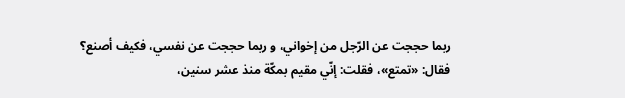ربما حججت عن الرّجل من إخواني، و ربما حججت عن نفسي، فكيف أصنع؟
فقال: «تمتع»، فقلت: إنّي مقيم بمكّة منذ عشر سنين،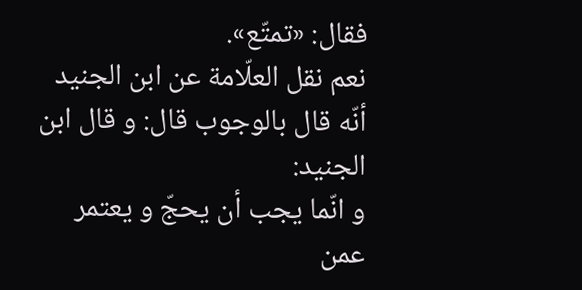فقال: «تمتّع».
نعم نقل العلّامة عن ابن الجنيد أنّه قال بالوجوب قال: و قال ابن الجنيد:
و انّما يجب أن يحجّ و يعتمر عمن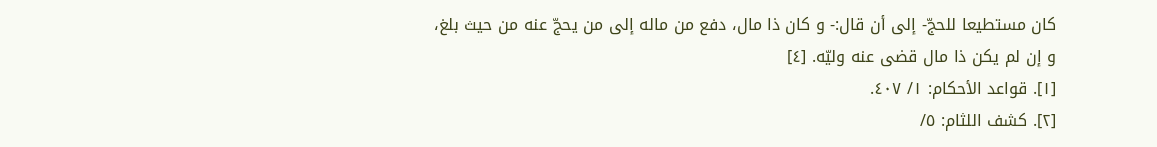كان مستطيعا للحجّ- إلى أن قال:- و كان ذا مال، دفع من ماله إلى من يحجّ عنه من حيث بلغ، و إن لم يكن ذا مال قضى عنه وليّه. [٤]
[١]. قواعد الأحكام: ١/ ٤٠٧.
[٢]. كشف اللثام: ٥/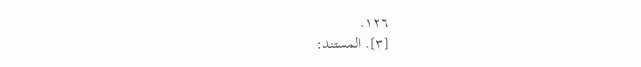١٢٦.
[٣]. المستند: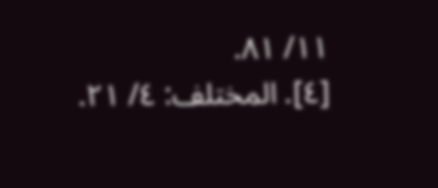١١/ ٨١.
[٤]. المختلف: ٤/ ٢١.